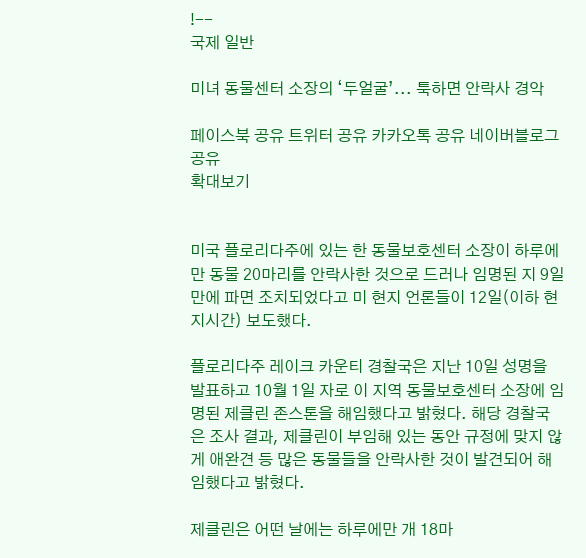!--
국제 일반

미녀 동물센터 소장의 ‘두얼굴’... 툭하면 안락사 경악

페이스북 공유 트위터 공유 카카오톡 공유 네이버블로그 공유
확대보기


미국 플로리다주에 있는 한 동물보호센터 소장이 하루에만 동물 20마리를 안락사한 것으로 드러나 임명된 지 9일 만에 파면 조치되었다고 미 현지 언론들이 12일(이하 현지시간) 보도했다.

플로리다주 레이크 카운티 경찰국은 지난 10일 성명을 발표하고 10월 1일 자로 이 지역 동물보호센터 소장에 임명된 제클린 존스톤을 해임했다고 밝혔다. 해당 경찰국은 조사 결과, 제클린이 부임해 있는 동안 규정에 맞지 않게 애완견 등 많은 동물들을 안락사한 것이 발견되어 해임했다고 밝혔다.

제클린은 어떤 날에는 하루에만 개 18마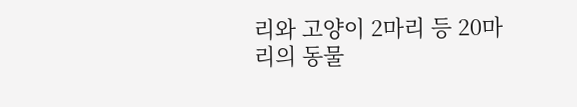리와 고양이 2마리 등 20마리의 동물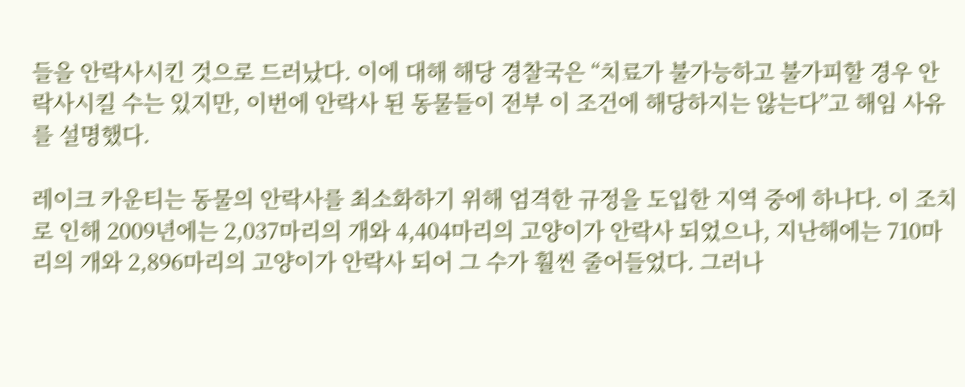들을 안락사시킨 것으로 드러났다. 이에 대해 해당 경찰국은 “치료가 불가능하고 불가피할 경우 안락사시킬 수는 있지만, 이번에 안락사 된 동물들이 전부 이 조건에 해당하지는 않는다”고 해임 사유를 설명했다.

레이크 카운티는 동물의 안락사를 최소화하기 위해 엄격한 규정을 도입한 지역 중에 하나다. 이 조치로 인해 2009년에는 2,037마리의 개와 4,404마리의 고양이가 안락사 되었으나, 지난해에는 710마리의 개와 2,896마리의 고양이가 안락사 되어 그 수가 훨씬 줄어들었다. 그러나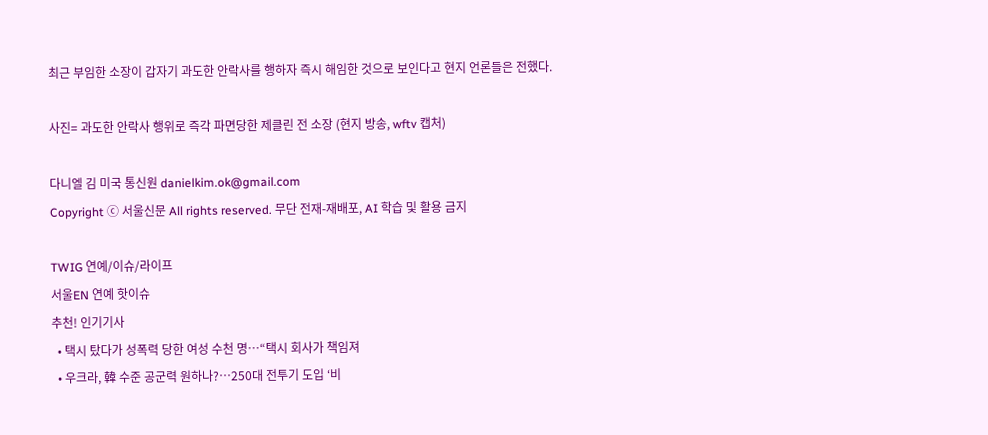최근 부임한 소장이 갑자기 과도한 안락사를 행하자 즉시 해임한 것으로 보인다고 현지 언론들은 전했다.

사진= 과도한 안락사 행위로 즉각 파면당한 제클린 전 소장 (현지 방송, wftv 캡처)

다니엘 김 미국 통신원 danielkim.ok@gmail.com
Copyright ⓒ 서울신문 All rights reserved. 무단 전재-재배포, AI 학습 및 활용 금지

TWIG 연예/이슈/라이프
서울EN 연예 핫이슈
추천! 인기기사
  • 택시 탔다가 성폭력 당한 여성 수천 명…“택시 회사가 책임져
  • 우크라, 韓 수준 공군력 원하나?…250대 전투기 도입 ‘비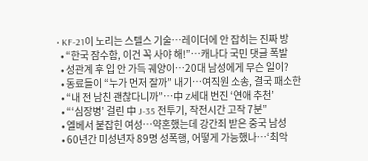• KF-21이 노리는 스텔스 기술…레이더에 안 잡히는 진짜 방
  • “한국 잠수함, 이건 꼭 사야 해!”…캐나다 국민 댓글 폭발
  • 성관계 후 입 안 가득 궤양이…20대 남성에게 무슨 일이?
  • 동료들이 “누가 먼저 잘까” 내기…여직원 소송, 결국 패소한
  • “내 전 남친 괜찮다니까”…中 Z세대 번진 ‘연애 추천’
  • “‘심장병’ 걸린 中 J-35 전투기, 작전시간 고작 7분”
  • 엘베서 붙잡힌 여성…약혼했는데 강간죄 받은 중국 남성
  • 60년간 미성년자 89명 성폭행, 어떻게 가능했나…‘최악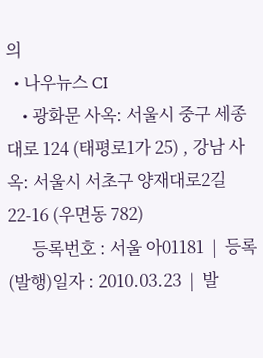의
  • 나우뉴스 CI
    • 광화문 사옥: 서울시 중구 세종대로 124 (태평로1가 25) , 강남 사옥: 서울시 서초구 양재대로2길 22-16 (우면동 782)
      등록번호 : 서울 아01181  |  등록(발행)일자 : 2010.03.23  |  발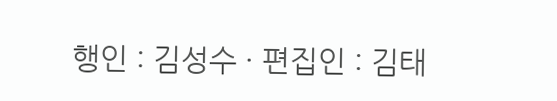행인 : 김성수 · 편집인 : 김태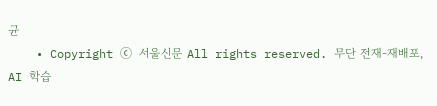균
    • Copyright ⓒ 서울신문 All rights reserved. 무단 전재-재배포, AI 학습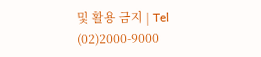및 활용 금지 | Tel (02)2000-9000